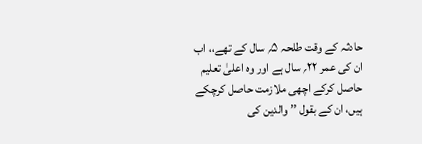حادثہ کے وقت طلحہ ۵؍ سال کے تھے،، اب ان کی عمر ۲۲؍ سال ہے اور وہ اعلیٰ تعلیم حاصل کرکے اچھی ملازمت حاصل کرچکے ہیں، ان کے بقول ’’ والدین کی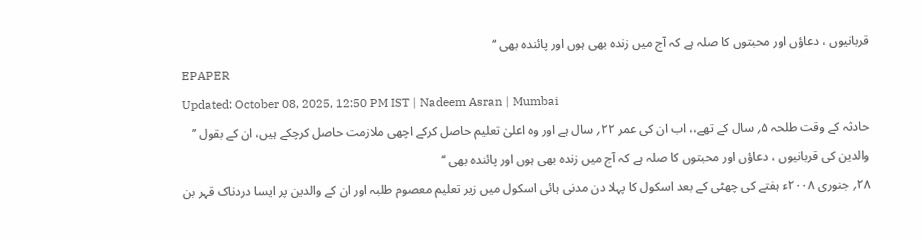قربانیوں ، دعاؤں اور محبتوں کا صلہ ہے کہ آج میں زندہ بھی ہوں اور پائندہ بھی ‘‘
EPAPER
Updated: October 08, 2025, 12:50 PM IST | Nadeem Asran | Mumbai
حادثہ کے وقت طلحہ ۵؍ سال کے تھے،، اب ان کی عمر ۲۲؍ سال ہے اور وہ اعلیٰ تعلیم حاصل کرکے اچھی ملازمت حاصل کرچکے ہیں، ان کے بقول ’’ والدین کی قربانیوں ، دعاؤں اور محبتوں کا صلہ ہے کہ آج میں زندہ بھی ہوں اور پائندہ بھی ‘‘
۲۸؍ جنوری ۲۰۰۸ء ہفتے کی چھٹی کے بعد اسکول کا پہلا دن مدنی ہائی اسکول میں زیر تعلیم معصوم طلبہ اور ان کے والدین پر ایسا دردناک قہر بن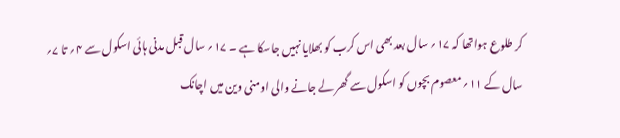کر طلوع ہواتھا کہ ۱۷؍ سال بعد بھی اس کرب کو بھلایا نہیں جاسکا ہے ۔ ۱۷؍ سال قبل مدنی ہائی اسکول سے ۴؍ تا ۷؍ سال کے ۱۱؍ معصوم بچوں کو اسکول سے گھر لے جانے والی اومنی وین میں اچانک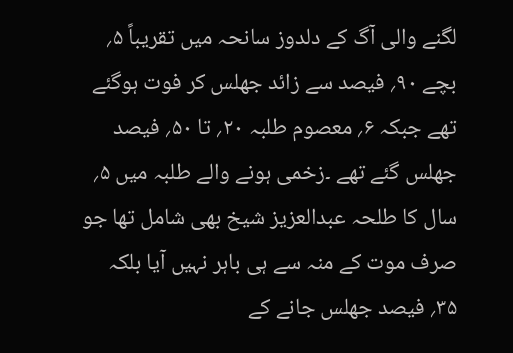لگنے والی آگ کے دلدوز سانحہ میں تقریباً ۵؍ بچے ۹۰؍ فیصد سے زائد جھلس کر فوت ہوگئے تھے جبکہ ۶؍ معصوم طلبہ ۲۰؍ تا ۵۰؍ فیصد جھلس گئے تھے ۔زخمی ہونے والے طلبہ میں ۵؍ سال کا طلحہ عبدالعزیز شیخ بھی شامل تھا جو صرف موت کے منہ سے ہی باہر نہیں آیا بلکہ ۳۵؍ فیصد جھلس جانے کے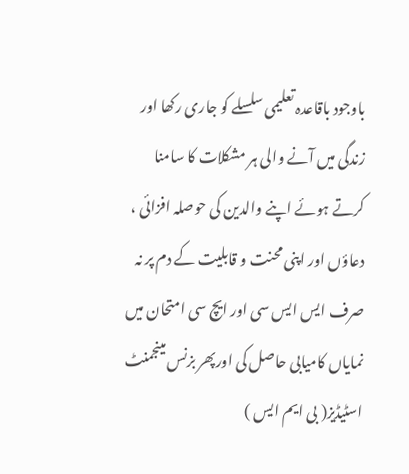باوجود باقاعدہ تعلیمی سلسلے کو جاری رکھا اور زندگی میں آنے والی ہر مشکلات کا سامنا کرتے ہوئے اپنے والدین کی حوصلہ افزائی ، دعاؤں اور اپنی محنت و قابلیت کے دم پر نہ صرف ایس ایس سی اور ایچ سی امتحان میں نمایاں کامیابی حاصل کی اورپھر بزنس مینجمنٹ اسٹیڈیز( بی ایم ایس )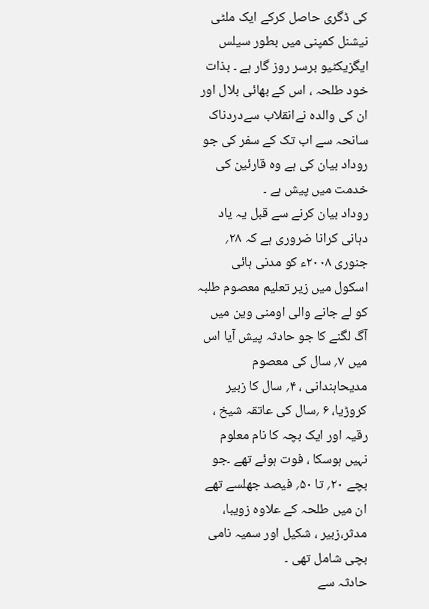کی ڈگری حاصل کرکے ایک ملٹی نیشنل کمپنی میں بطور سیلس ایگزیکٹیو برسر روز گار ہے ۔ بذات خود طلحہ ، اس کے بھائی بلال اور ان کی والدہ نےانقلاب سےدردناک سانحہ سے اب تک کے سفر کی جو روداد بیان کی ہے وہ قارئین کی خدمت میں پیش ہے ۔
روداد بیان کرنے سے قبل یہ یاد دہانی کرانا ضروری ہے کہ ۲۸؍ جنوری ۲۰۰۸ء کو مدنی ہائی اسکول میں زیر تعلیم معصوم طلبہ کو لے جانے والی اومنی وین میں آگ لگنے کا جو حادثہ پیش آیا اس میں ۷؍ سال کی معصوم مدیحاہندانی ، ۴؍ سال کا زبیر کروڑیا، ۶ ؍سال کی عاتقہ شیخ ، رقیہ اور ایک بچہ کا نام معلوم نہیں ہوسکا ، فوت ہوئے تھے ۔جو بچے ۲۰؍ تا ۵۰؍ فیصد جھلسے تھے ان میں طلحہ کے علاوہ زویبا، مدثر،زبیر ، شکیل اور سمیہ نامی بچی شامل تھی ۔
حادثہ سے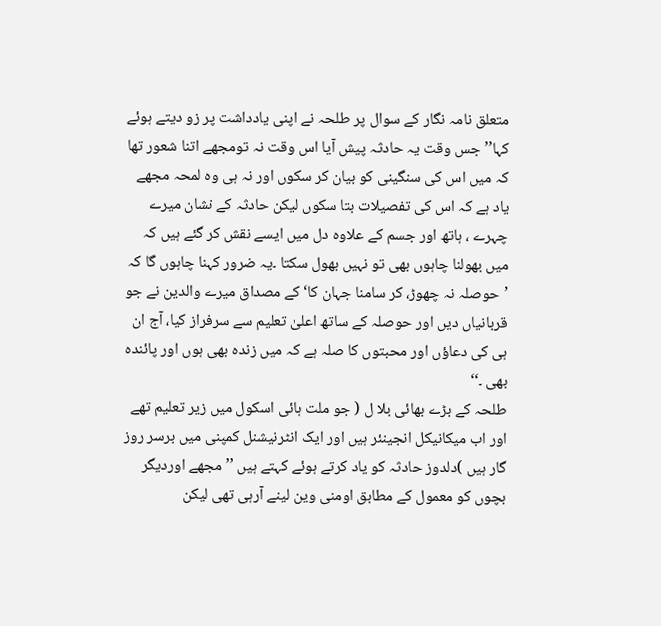متعلق نامہ نگار کے سوال پر طلحہ نے اپنی یادداشت پر زو دیتے ہوئے کہا’’ جس وقت یہ حادثہ پیش آیا اس وقت نہ تومجھے اتنا شعور تھا کہ میں اس کی سنگینی کو بیان کر سکوں اور نہ ہی وہ لمحہ مجھے یاد ہے کہ اس کی تفصیلات بتا سکوں لیکن حادثہ کے نشان میرے چہرے ، ہاتھ اور جسم کے علاوہ دل میں ایسے نقش کر گئے ہیں کہ میں بھولنا چاہوں بھی تو نہیں بھول سکتا ۔یہ ضرور کہنا چاہوں گا کہ ’حوصلہ نہ چھوڑ، کر سامنا جہان کا‘ کے مصداق میرے والدین نے جو قربانیاں دیں اور حوصلہ کے ساتھ اعلیٰ تعلیم سے سرفراز کیا، آج ان ہی کی دعاؤں اور محبتوں کا صلہ ہے کہ میں زندہ بھی ہوں اور پائندہ بھی ۔‘‘
طلحہ کے بڑے بھائی بلا ل ( جو ملت ہائی اسکول میں زیر تعلیم تھے اور اب میکانیکل انجینئر ہیں اور ایک انٹرنیشنل کمپنی میں برسر روز گار ہیں )دلدوز حادثہ کو یاد کرتے ہوئے کہتے ہیں ’’مجھے اوردیگر بچوں کو معمول کے مطابق اومنی وین لینے آرہی تھی لیکن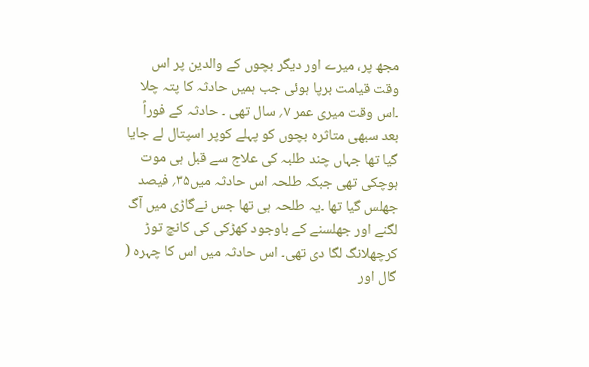مجھ پر، میرے اور دیگر بچوں کے والدین پر اس وقت قیامت برپا ہوئی جب ہمیں حادثہ کا پتہ چلا ۔اس وقت میری عمر ۷؍ سال تھی ۔ حادثہ کے فوراً بعد سبھی متاثرہ بچوں کو پہلے کوپر اسپتال لے جایا گیا تھا جہاں چند طلبہ کی علاج سے قبل ہی موت ہوچکی تھی جبکہ طلحہ اس حادثہ میں۳۵؍ فیصد جھلس گیا تھا ۔یہ طلحہ ہی تھا جس نےگاڑی میں آگ لگنے اور جھلسنے کے باوجود کھڑکی کی کانچ توڑ کرچھلانگ لگا دی تھی۔ اس حادثہ میں اس کا چہرہ ( گال اور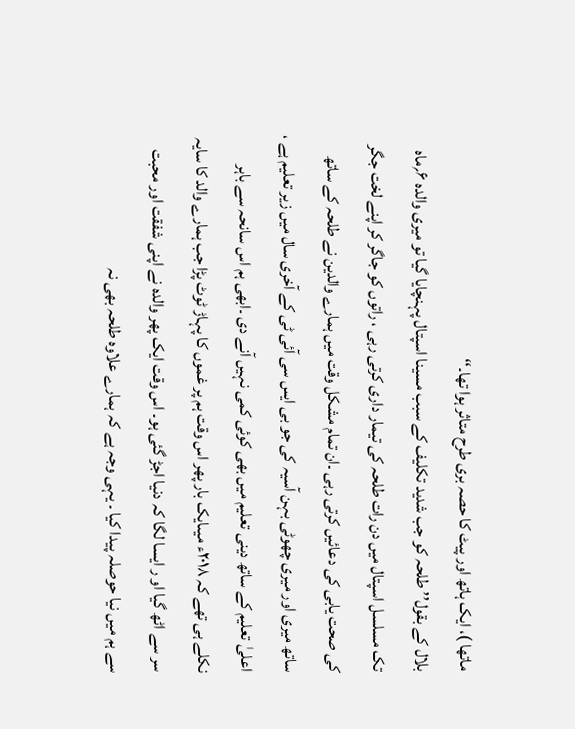ماتھا )، ایک ہاتھ اور پیٹ کا حصہ بری طرح متاثر ہوا تھا۔‘‘
بلال کے بقول’’ طلحہ کو جب شدید تکلیف کے سبب مسینا اسپتال پہنچایا گیا تو میری والدہ ۶؍ماہ تک مسلسل اسپتال میں دن رات طلحہ کی تیمار داری کرتی رہی ، راتوں کو جاگر کر اپنے لخت جگر کی صحت یابی کی دعائیں کرتی رہی ۔ان تمام مشکل وقت میں ہمارے والدین نے طلحہ کے ساتھ ساتھ میری اور میری چھوٹی بہن آسیہ کی جو بی ایس سی آئی ٹی کے آخری سال میں زیر تعلیم ہے ، اعلیٰ تعلیم کے ساتھ دینی تعلیم میں بھی کوئی کمی نہیں آنے دی ۔ابھی ہم اس سانحہ سے باہر نکلے ہی تھے کہ ۲۰۱۸ء میںایک بار پھر اس وقت ہم پر غموں کا پہاڑ ٹوٹ پڑا جب ہمارے والد کا سایہ سر سے اٹھ گیا او ر ایسا لگا کہ دنیا اجڑ گئی ہو۔ اس وقت ایک پھر والدہ نے اپنی شفقت اور محبت سے ہم میں نیا حوصلہ پیدا کیا ۔ یہی وجہ ہے کہ ہمارے علاوہ طلحہ بھی نہ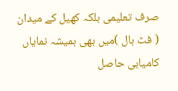صرف تعلیمی بلکہ کھیل کے میدان ( فٹ بال )میں بھی ہمیشہ نمایاں کامیابی حاصل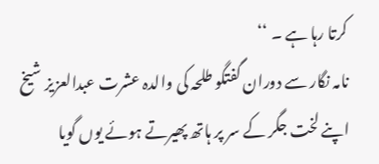کرتا رہا ہے ۔ ‘‘
نامہ نگار سے دوران گفتگو طلحہ کی والدہ عشرت عبدالعزیز شیخ اپنے لخت جگر کے سر پر ہاتھ پھیرتے ہوئے یوں گویا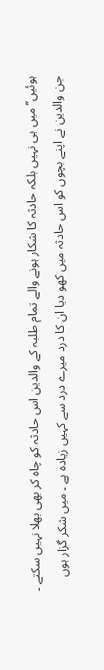ہوئیں’’ میں ہی نہیں بلکہ حادثہ کا شکار ہونے والے تمام طلبہ کے والدین اس حادثہ کو چاہ کر بھی بھلا نہیں سکتے ۔ جن والدین نے اپنے بچوں کو اس حادثہ میں کھو دیا ان کا درد میرے درد سے کہیں زیادہ ہے ۔ میں شکر گزار ہوں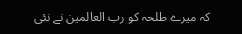کہ میرے طلحہ کو رب العالمین نے نئی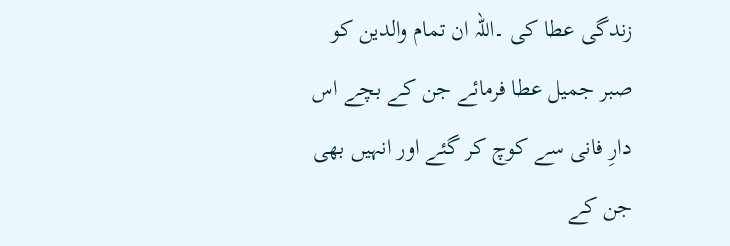زندگی عطا کی ۔اللہ ان تمام والدین کو صبر جمیل عطا فرمائے جن کے بچے اس دارِ فانی سے کوچ کر گئے اور انہیں بھی جن کے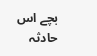بچے اس حادثہ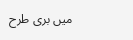میں بری طرح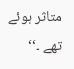متاثر ہوئے تھے ۔‘‘